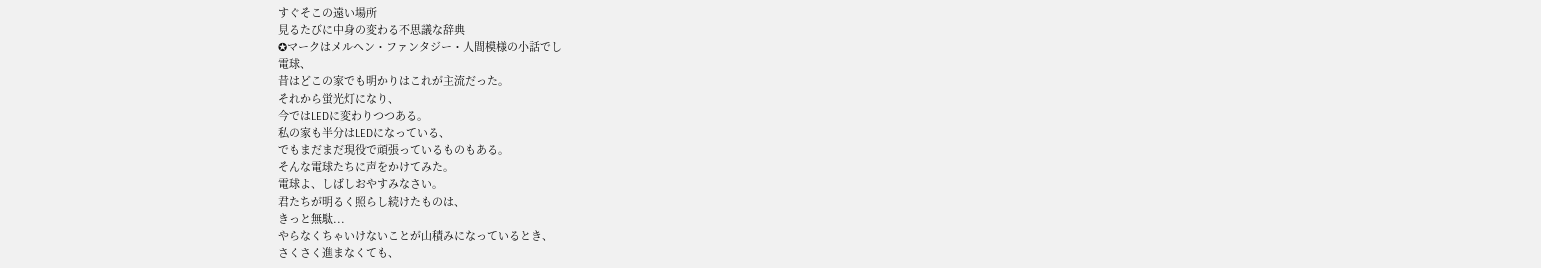すぐそこの遠い場所
見るたびに中身の変わる不思議な辞典
✪マークはメルヘン・ファンタジー・人間模様の小話でし
電球、
昔はどこの家でも明かりはこれが主流だった。
それから蛍光灯になり、
今ではLEDに変わりつつある。
私の家も半分はLEDになっている、
でもまだまだ現役で頑張っているものもある。
そんな電球たちに声をかけてみた。
電球よ、しばしおやすみなさい。
君たちが明るく照らし続けたものは、
きっと無駄...
やらなくちゃいけないことが山積みになっているとき、
さくさく進まなくても、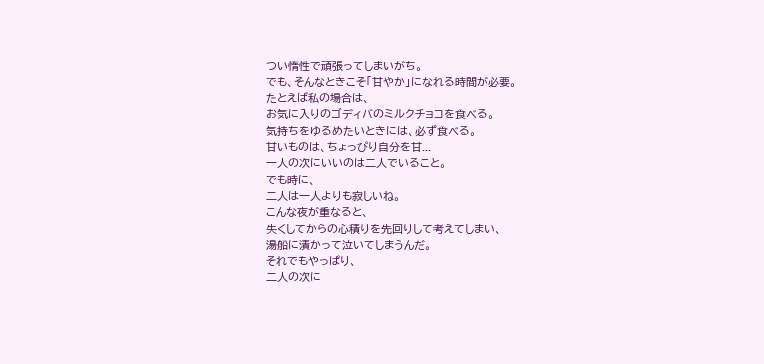つい惰性で頑張ってしまいがち。
でも、そんなときこそ「甘やか」になれる時間が必要。
たとえば私の場合は、
お気に入りのゴディバのミルクチョコを食べる。
気持ちをゆるめたいときには、必ず食べる。
甘いものは、ちょっぴり自分を甘...
一人の次にいいのは二人でいること。
でも時に、
二人は一人よりも寂しいね。
こんな夜が重なると、
失くしてからの心積りを先回りして考えてしまい、
湯船に漬かって泣いてしまうんだ。
それでもやっぱり、
二人の次に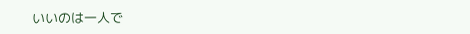いいのは一人で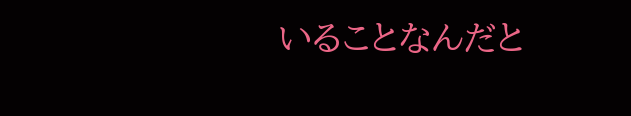いることなんだと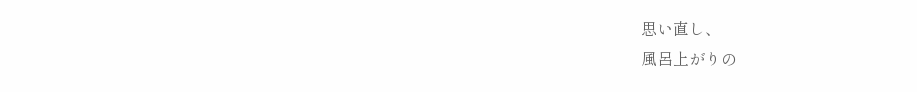思い直し、
風呂上がりの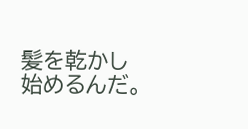髪を乾かし始めるんだ。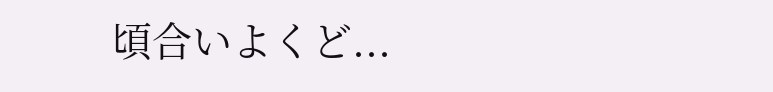頃合いよくど...